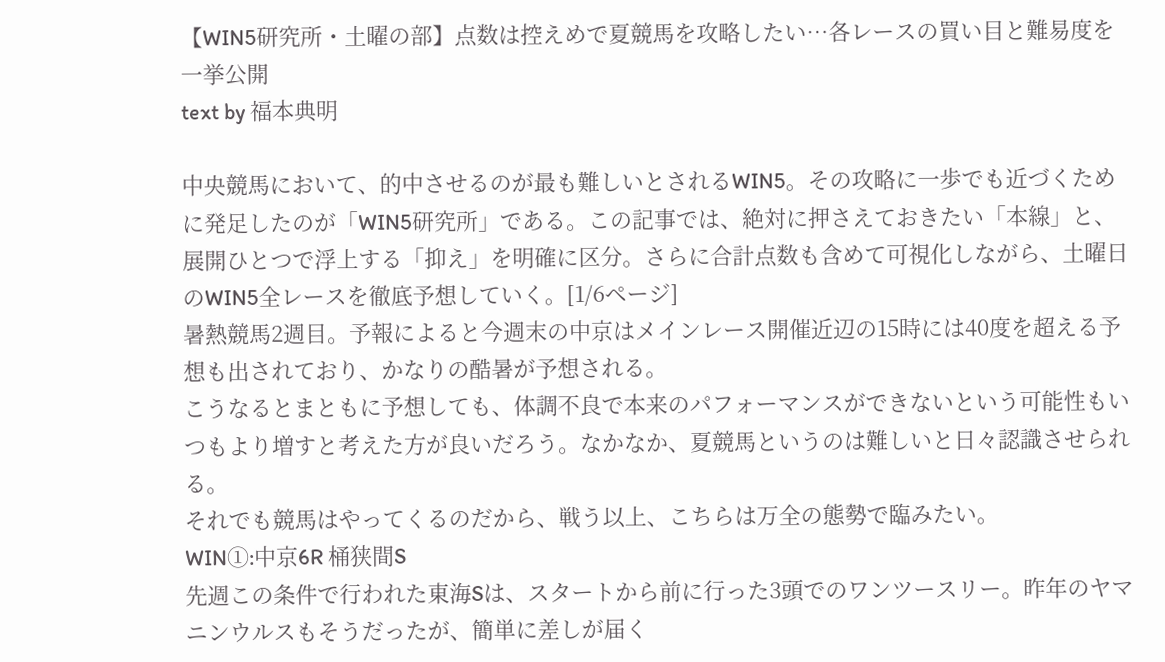【WIN5研究所・土曜の部】点数は控えめで夏競馬を攻略したい…各レースの買い目と難易度を一挙公開
text by 福本典明

中央競馬において、的中させるのが最も難しいとされるWIN5。その攻略に一歩でも近づくために発足したのが「WIN5研究所」である。この記事では、絶対に押さえておきたい「本線」と、展開ひとつで浮上する「抑え」を明確に区分。さらに合計点数も含めて可視化しながら、土曜日のWIN5全レースを徹底予想していく。[1/6ページ]
暑熱競馬2週目。予報によると今週末の中京はメインレース開催近辺の15時には40度を超える予想も出されており、かなりの酷暑が予想される。
こうなるとまともに予想しても、体調不良で本来のパフォーマンスができないという可能性もいつもより増すと考えた方が良いだろう。なかなか、夏競馬というのは難しいと日々認識させられる。
それでも競馬はやってくるのだから、戦う以上、こちらは万全の態勢で臨みたい。
WIN①:中京6R 桶狭間S
先週この条件で行われた東海Sは、スタートから前に行った3頭でのワンツースリー。昨年のヤマニンウルスもそうだったが、簡単に差しが届く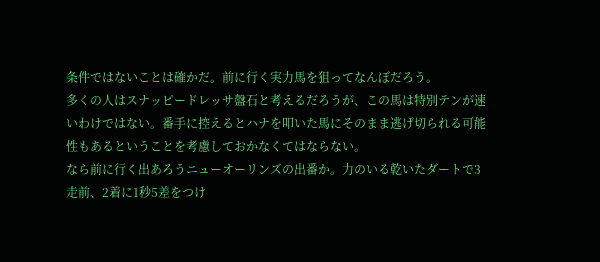条件ではないことは確かだ。前に行く実力馬を狙ってなんぼだろう。
多くの人はスナッピードレッサ盤石と考えるだろうが、この馬は特別テンが速いわけではない。番手に控えるとハナを叩いた馬にそのまま逃げ切られる可能性もあるということを考慮しておかなくてはならない。
なら前に行く出あろうニューオーリンズの出番か。力のいる乾いたダートで3走前、2着に1秒5差をつけ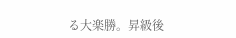る大楽勝。昇級後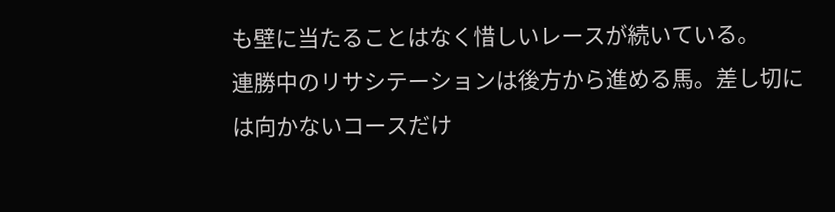も壁に当たることはなく惜しいレースが続いている。
連勝中のリサシテーションは後方から進める馬。差し切には向かないコースだけ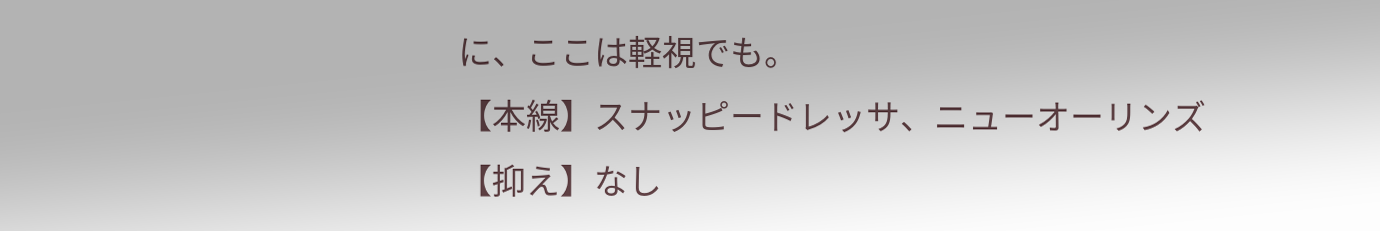に、ここは軽視でも。
【本線】スナッピードレッサ、ニューオーリンズ
【抑え】なし